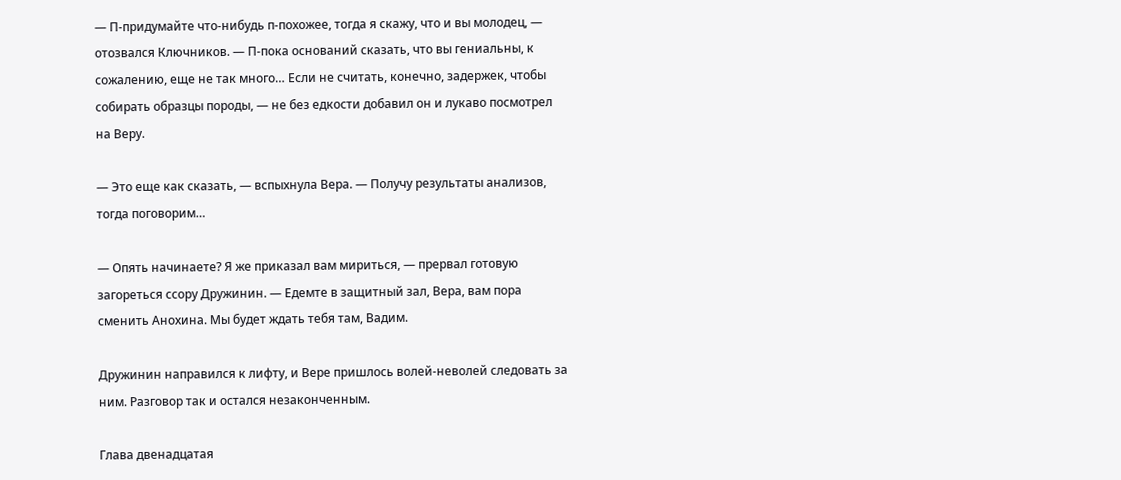— П-придумайте что-нибудь п-похожее, тогда я скажу, что и вы молодец, — отозвался Ключников. — П-пока оснований сказать, что вы гениальны, к сожалению, еще не так много… Если не считать, конечно, задержек, чтобы собирать образцы породы, — не без едкости добавил он и лукаво посмотрел на Веру.

— Это еще как сказать, — вспыхнула Вера. — Получу результаты анализов, тогда поговорим…

— Опять начинаете? Я же приказал вам мириться, — прервал готовую загореться ссору Дружинин. — Едемте в защитный зал, Вера, вам пора сменить Анохина. Мы будет ждать тебя там, Вадим.

Дружинин направился к лифту, и Вере пришлось волей-неволей следовать за ним. Разговор так и остался незаконченным.

Глава двенадцатая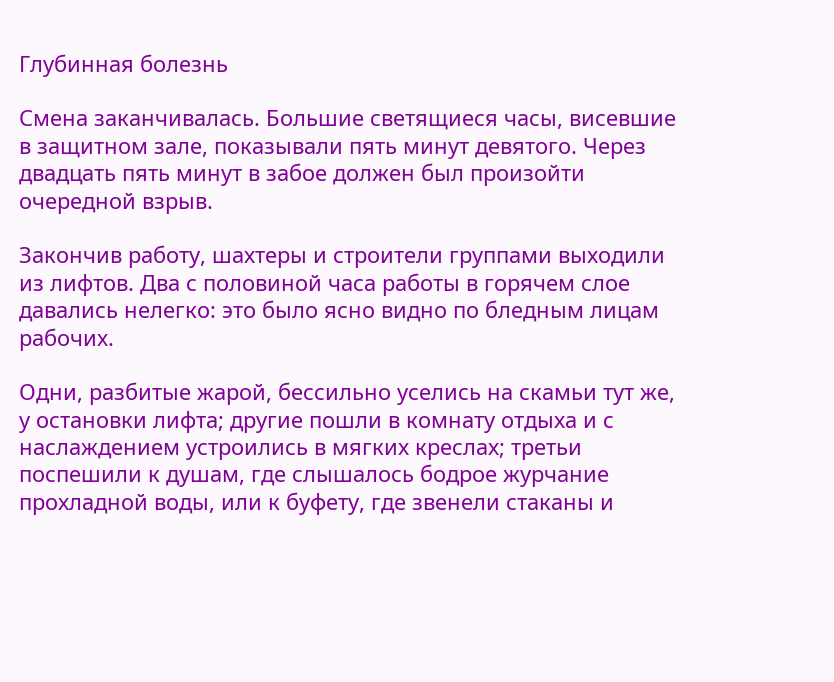Глубинная болезнь

Смена заканчивалась. Большие светящиеся часы, висевшие в защитном зале, показывали пять минут девятого. Через двадцать пять минут в забое должен был произойти очередной взрыв.

Закончив работу, шахтеры и строители группами выходили из лифтов. Два с половиной часа работы в горячем слое давались нелегко: это было ясно видно по бледным лицам рабочих.

Одни, разбитые жарой, бессильно уселись на скамьи тут же, у остановки лифта; другие пошли в комнату отдыха и с наслаждением устроились в мягких креслах; третьи поспешили к душам, где слышалось бодрое журчание прохладной воды, или к буфету, где звенели стаканы и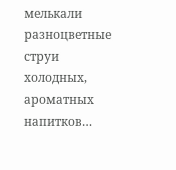мелькали разноцветные струи холодных, ароматных напитков…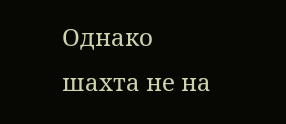Однако шахта не на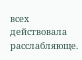всех действовала расслабляюще.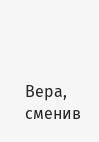Вера, сменив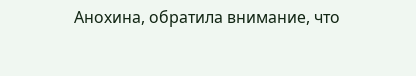Анохина, обратила внимание, что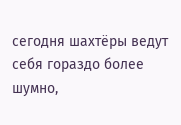сегодня шахтёры ведут себя гораздо более шумно,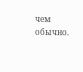чем обычно.